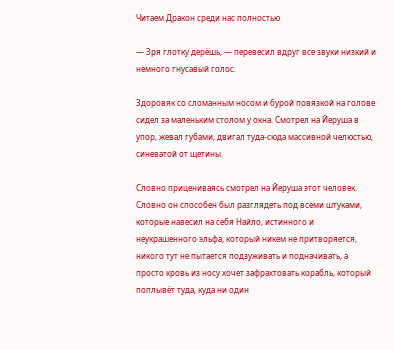Читаем Дракон среди нас полностью

— Зря глотку дерёшь, — перевесил вдруг все звуки низкий и немного гнусавый голос.

Здоровяк со сломанным носом и бурой повязкой на голове сидел за маленьким столом у окна. Смотрел на Йеруша в упор, жевал губами, двигал туда-сюда массивной челюстью, синеватой от щетины.

Словно прицениваясь смотрел на Йеруша этот человек. Словно он способен был разглядеть под всеми штуками, которые навесил на себя Найло, истинного и неукрашенного эльфа, который никем не притворяется, никого тут не пытается подзуживать и подначивать, а просто кровь из носу хочет зафрахтовать корабль, который поплывёт туда, куда ни один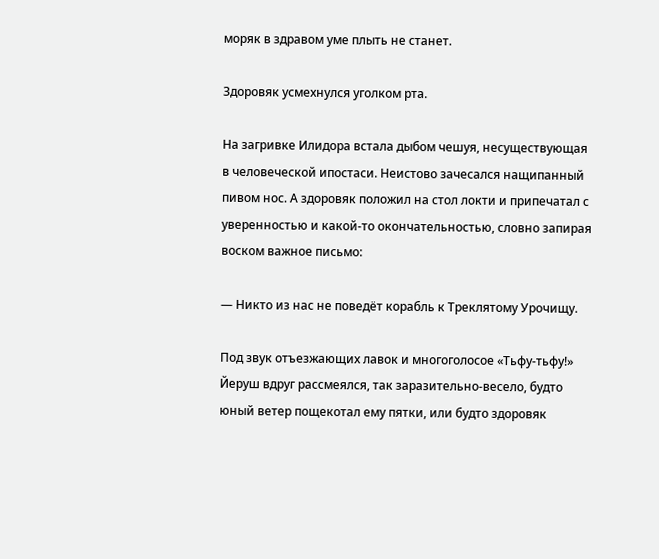моряк в здравом уме плыть не станет.

Здоровяк усмехнулся уголком рта.

На загривке Илидора встала дыбом чешуя, несуществующая в человеческой ипостаси. Неистово зачесался нащипанный пивом нос. А здоровяк положил на стол локти и припечатал с уверенностью и какой-то окончательностью, словно запирая воском важное письмо:

— Никто из нас не поведёт корабль к Треклятому Урочищу.

Под звук отъезжающих лавок и многоголосое «Тьфу-тьфу!» Йеруш вдруг рассмеялся, так заразительно-весело, будто юный ветер пощекотал ему пятки, или будто здоровяк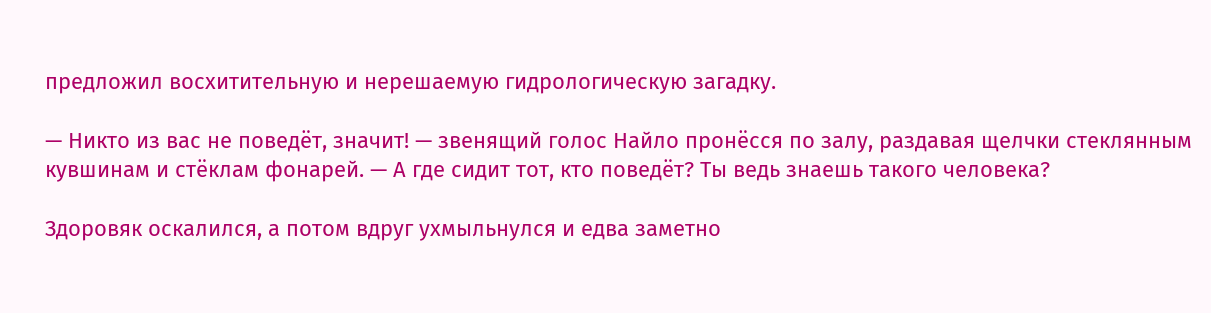предложил восхитительную и нерешаемую гидрологическую загадку.

— Никто из вас не поведёт, значит! — звенящий голос Найло пронёсся по залу, раздавая щелчки стеклянным кувшинам и стёклам фонарей. — А где сидит тот, кто поведёт? Ты ведь знаешь такого человека?

Здоровяк оскалился, а потом вдруг ухмыльнулся и едва заметно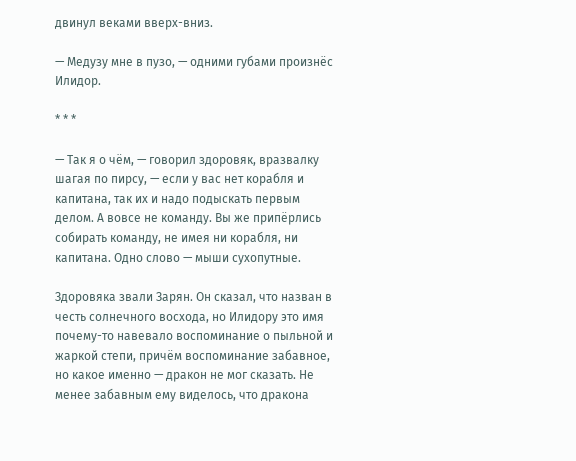двинул веками вверх-вниз.

— Медузу мне в пузо, — одними губами произнёс Илидор.

* * *

— Так я о чём, — говорил здоровяк, вразвалку шагая по пирсу, — если у вас нет корабля и капитана, так их и надо подыскать первым делом. А вовсе не команду. Вы же припёрлись собирать команду, не имея ни корабля, ни капитана. Одно слово — мыши сухопутные.

Здоровяка звали Зарян. Он сказал, что назван в честь солнечного восхода, но Илидору это имя почему-то навевало воспоминание о пыльной и жаркой степи, причём воспоминание забавное, но какое именно — дракон не мог сказать. Не менее забавным ему виделось, что дракона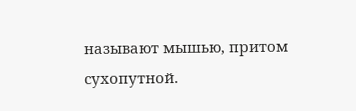называют мышью, притом сухопутной.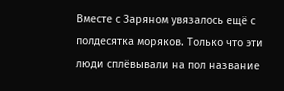Вместе с Заряном увязалось ещё с полдесятка моряков. Только что эти люди сплёвывали на пол название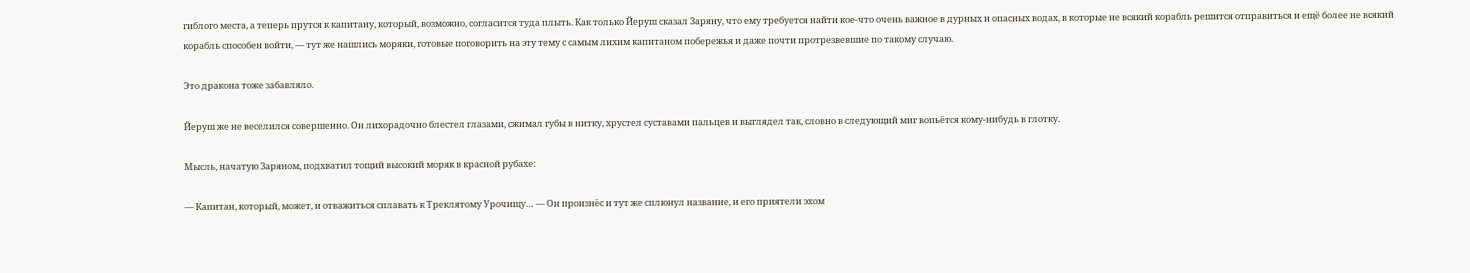гиблого места, а теперь прутся к капитану, который, возможно, согласится туда плыть. Как только Йеруш сказал Заряну, что ему требуется найти кое-что очень важное в дурных и опасных водах, в которые не всякий корабль решится отправиться и ещё более не всякий корабль способен войти, — тут же нашлись моряки, готовые поговорить на эту тему с самым лихим капитаном побережья и даже почти протрезвевшие по такому случаю.

Это дракона тоже забавляло.

Йеруш же не веселился совершенно. Он лихорадочно блестел глазами, сжимал губы в нитку, хрустел суставами пальцев и выглядел так, словно в следующий миг вопьётся кому-нибудь в глотку.

Мысль, начатую Заряном, подхватил тощий высокий моряк в красной рубахе:

— Капитан, который, может, и отважиться сплавать к Треклятому Урочищу… — Он произнёс и тут же сплюнул название, и его приятели эхом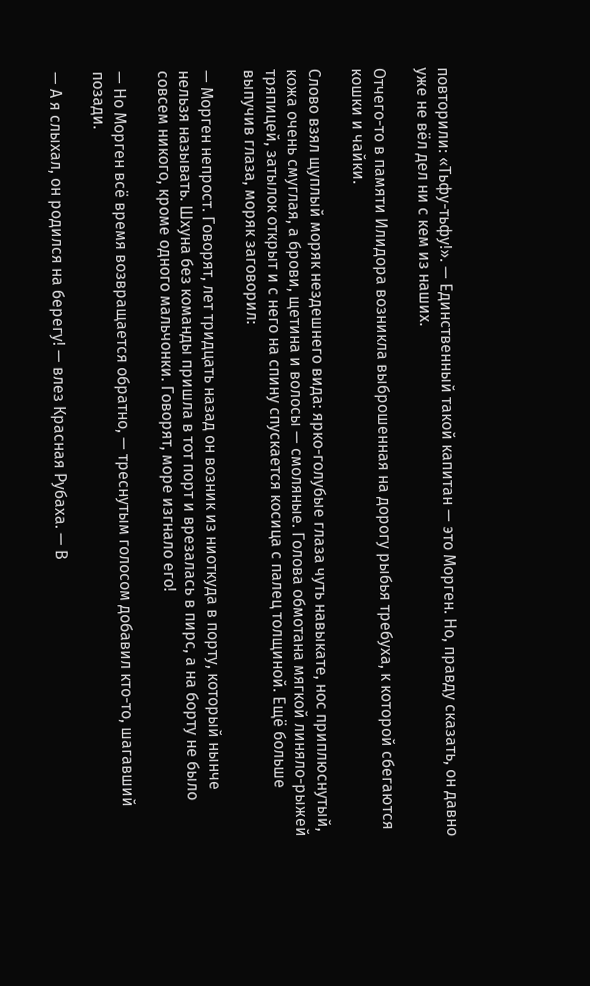повторили: «Тьфу-тьфу!». — Единственный такой капитан — это Морген. Но, правду сказать, он давно уже не вёл дел ни с кем из наших.

Отчего-то в памяти Илидора возникла выброшенная на дорогу рыбья требуха, к которой сбегаются кошки и чайки.

Слово взял щуплый моряк нездешнего вида: ярко-голубые глаза чуть навыкате, нос приплюснутый, кожа очень смуглая, а брови, щетина и волосы — смоляные. Голова обмотана мягкой линяло-рыжей тряпицей, затылок открыт и с него на спину спускается косица с палец толщиной. Ещё больше выпучив глаза, моряк заговорил:

— Морген непрост. Говорят, лет тридцать назад он возник из ниоткуда в порту, который нынче нельзя называть. Шхуна без команды пришла в тот порт и врезалась в пирс, а на борту не было совсем никого, кроме одного мальчонки. Говорят, море изгнало его!

— Но Морген всё время возвращается обратно, — треснутым голосом добавил кто-то, шагавший позади.

— А я слыхал, он родился на берегу! — влез Красная Рубаха. — В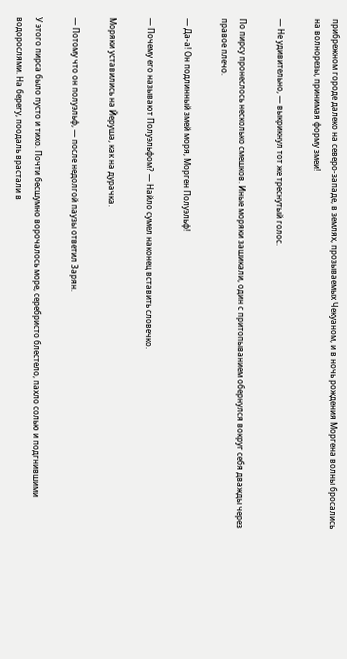прибрежном городе далеко на северо-западе, в землях, прозываемых Чекуаном, и в ночь рождения Моргена волны бросались на волнорезы, принимая форму змеи!

— Не удивительно, — выкрикнул тот же треснутый голос.

По пирсу пронеслось несколько смешков. Иные моряки зашикали, один с притопыванием обернулся вокруг себя дважды через правое плечо.

— Да-а! Он подлинный змей моря, Морген Полуэльф!

— Почему его называют Полуэльфом? — Найло сумел наконец вставить словечко.

Моряки уставились на Йеруша, как на дурачка.

— Потому что он полуэльф, — после недолгой паузы ответил Зарян.

У этого пирса было пусто и тихо. Почти бесшумно ворочалось море, серебристо блестело, пахло солью и подгнившими водорослями. На берегу, поодаль врастали в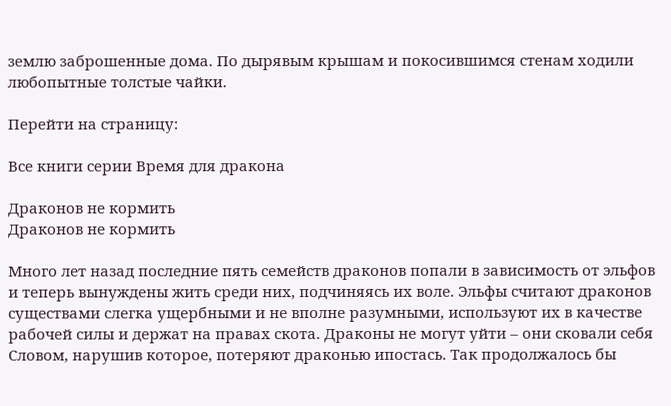землю заброшенные дома. По дырявым крышам и покосившимся стенам ходили любопытные толстые чайки.

Перейти на страницу:

Все книги серии Время для дракона

Драконов не кормить
Драконов не кормить

Много лет назад последние пять семейств драконов попали в зависимость от эльфов и теперь вынуждены жить среди них, подчиняясь их воле. Эльфы считают драконов существами слегка ущербными и не вполне разумными, используют их в качестве рабочей силы и держат на правах скота. Драконы не могут уйти – они сковали себя Словом, нарушив которое, потеряют драконью ипостась. Так продолжалось бы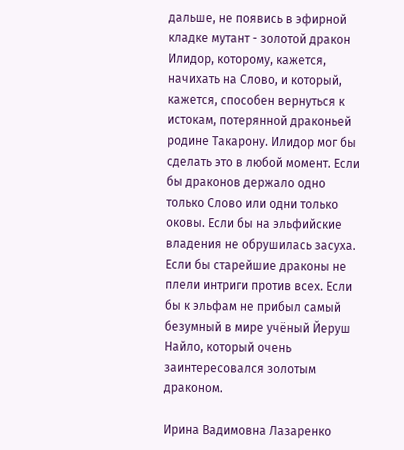дальше, не появись в эфирной кладке мутант - золотой дракон Илидор, которому, кажется, начихать на Слово, и который, кажется, способен вернуться к истокам, потерянной драконьей родине Такарону. Илидор мог бы сделать это в любой момент. Если бы драконов держало одно только Слово или одни только оковы. Если бы на эльфийские владения не обрушилась засуха. Если бы старейшие драконы не плели интриги против всех. Если бы к эльфам не прибыл самый безумный в мире учёный Йеруш Найло, который очень заинтересовался золотым драконом.

Ирина Вадимовна Лазаренко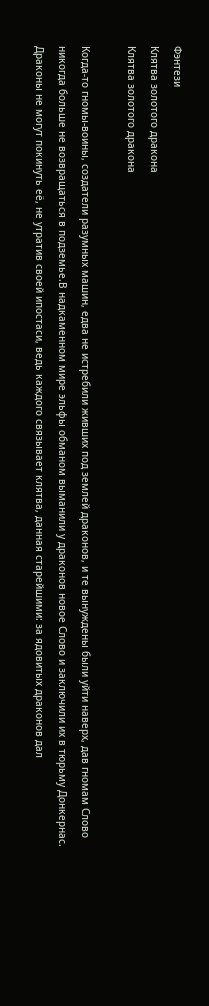Фэнтези
Клятва золотого дракона
Клятва золотого дракона

Когда-то гномы-воины, создатели разумных машин, едва не истребили живших под землей драконов, и те вынуждены были уйти наверх, дав гномам Слово никогда больше не возвращаться в подземье.В надкаменном мире эльфы обманом выманили у драконов новое Слово и заключили их в тюрьму Донкернас. Драконы не могут покинуть её, не утратив своей ипостаси, ведь каждого связывает клятва, данная старейшими: за ядовитых драконов дал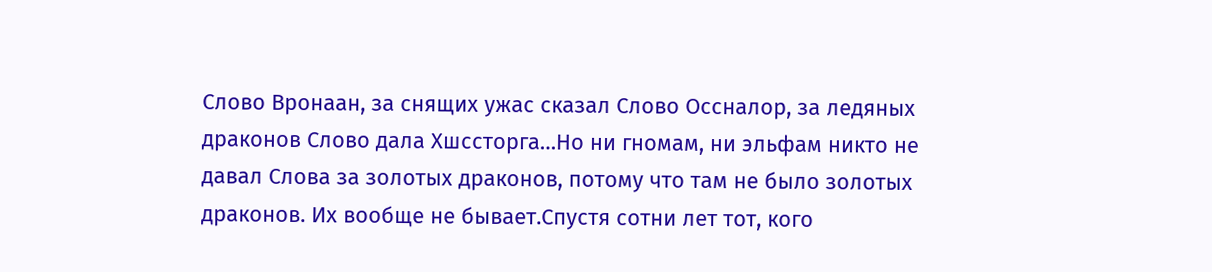Слово Вронаан, за снящих ужас сказал Слово Оссналор, за ледяных драконов Слово дала Хшссторга…Но ни гномам, ни эльфам никто не давал Слова за золотых драконов, потому что там не было золотых драконов. Их вообще не бывает.Спустя сотни лет тот, кого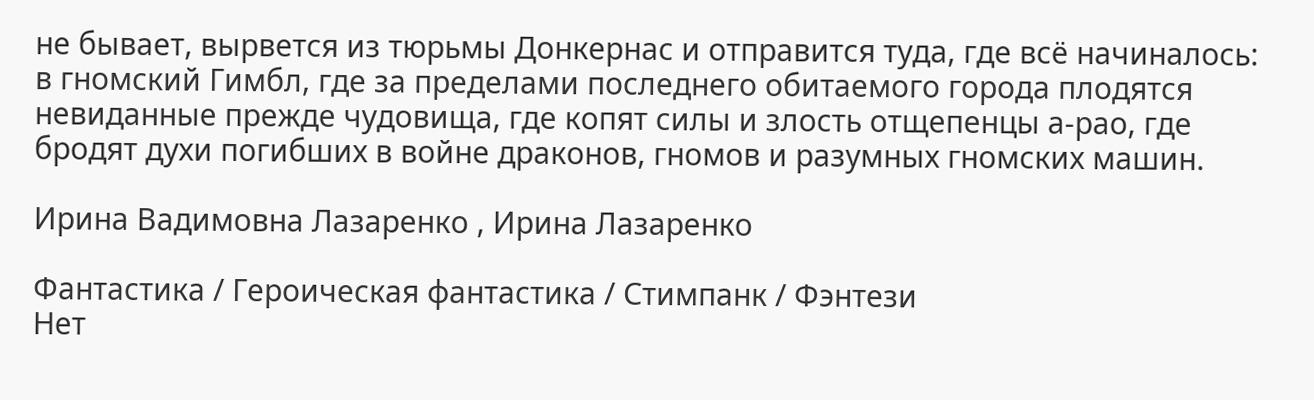не бывает, вырвется из тюрьмы Донкернас и отправится туда, где всё начиналось: в гномский Гимбл, где за пределами последнего обитаемого города плодятся невиданные прежде чудовища, где копят силы и злость отщепенцы а-рао, где бродят духи погибших в войне драконов, гномов и разумных гномских машин.

Ирина Вадимовна Лазаренко , Ирина Лазаренко

Фантастика / Героическая фантастика / Стимпанк / Фэнтези
Нет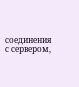соединения с сервером,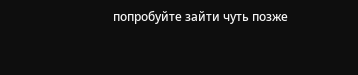попробуйте зайти чуть позже